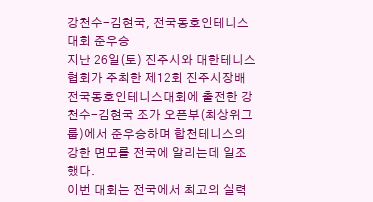강천수-김현국, 전국동호인테니스대회 준우승
지난 26일(토) 진주시와 대한테니스협회가 주최한 제12회 진주시장배 전국동호인테니스대회에 출전한 강천수-김현국 조가 오픈부(최상위그룹)에서 준우승하며 합천테니스의 강한 면모를 전국에 알리는데 일조했다.
이번 대회는 전국에서 최고의 실력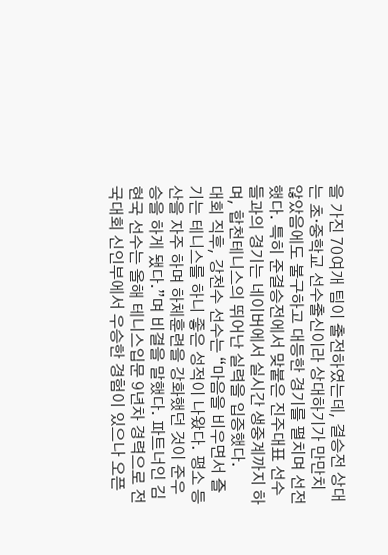을 가진 70여개 팀이 출전하였는데, 결승전 상대는 초·중학교 선수출신이라 상대하기가 만만치 않았음에도 불구하고 대등한 경기를 펼치며 선전했다. 특히 준결승전에서 맞붙은 진주대표 선수들과의 경기는 네이버에서 실시간 생중계까지 하며, 합천테니스의 뛰어난 실력을 입증했다.
대회 직후, 강천수 선수는 “마음을 비우면서 즐기는 테니스를 하니 좋은 성적이 나왔다. 평소 등산을 자주 하며 하체훈련을 강화했던 것이 준우승을 하게 됐다.”며 비결을 말했다. 파트너인 김현국 선수는 올해 테니스입문 9년차 경력으로 전국대회 신인부에서 우승한 경험이 있으나 오픈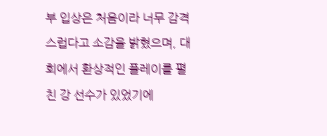부 입상은 처음이라 너무 감격스럽다고 소감을 밝혔으며, 대회에서 환상적인 플레이를 펼친 강 선수가 있었기에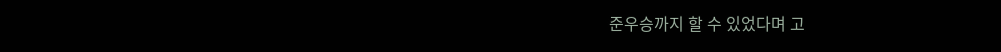준우승까지 할 수 있었다며 고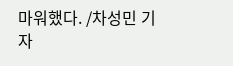마워했다. /차성민 기자